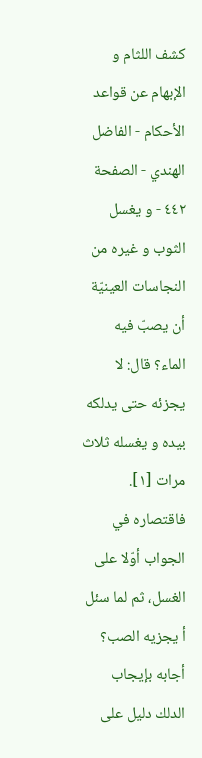كشف اللثام و الإبهام عن قواعد الأحكام - الفاضل الهندي - الصفحة ٤٤٢ - و يغسل الثوب و غيره من النجاسات العينيّة
أن يصبّ فيه الماء؟ قال: لا يجزئه حتى يدلكه بيده و يغسله ثلاث مرات [١].
فاقتصاره في الجواب أوّلا على الغسل، ثم لما سئل أ يجزيه الصب؟ أجابه بإيجاب الدلك دليل على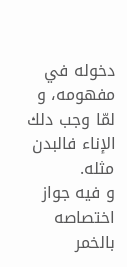دخوله في مفهومه، و لمّا وجب دلك الإناء فالبدن مثله.
و فيه جواز اختصاصه بالخمر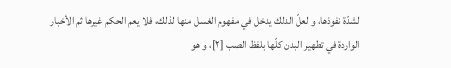لشدّة نفوذها، و لعلّ الدلك يدخل في مفهوم الغسل منها لذلك، فلا يعم الحكم غيرها ثم الأخبار الواردة في تطهير البدن كلّها بلفظ الصب [٢]، و هو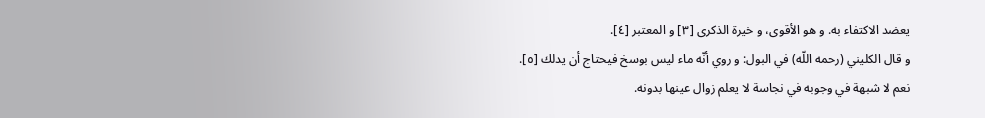يعضد الاكتفاء به. و هو الأقوى، و خيرة الذكرى [٣] و المعتبر [٤].
و قال الكليني (رحمه اللّه) في البول: و روي أنّه ماء ليس بوسخ فيحتاج أن يدلك [٥].
نعم لا شبهة في وجوبه في نجاسة لا يعلم زوال عينها بدونه.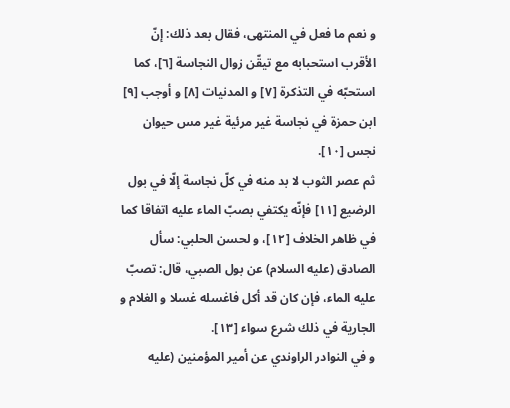و نعم ما فعل في المنتهى، فقال بعد ذلك: إنّ الأقرب استحبابه مع تيقّن زوال النجاسة [٦]، كما استحبّه في التذكرة [٧] و المدنيات [٨] و أوجب [٩] ابن حمزة في نجاسة غير مرئية غير مس حيوان نجس [١٠].
ثم عصر الثوب لا بد منه في كلّ نجاسة إلّا في بول الرضيع [١١] فإنّه يكتفي بصبّ الماء عليه اتفاقا كما في ظاهر الخلاف [١٢]، و لحسن الحلبي: سأل الصادق (عليه السلام) عن بول الصبي، قال: تصبّ عليه الماء، فإن كان قد أكل فاغسله غسلا و الغلام و الجارية في ذلك شرع سواء [١٣].
و في النوادر الراوندي عن أمير المؤمنين (عليه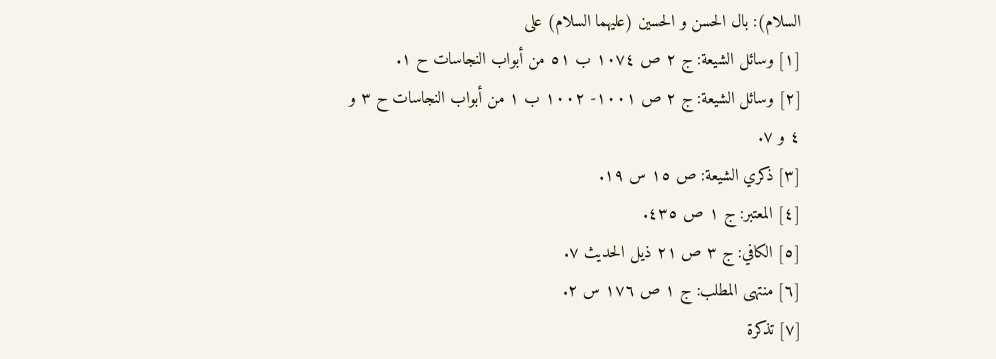السلام): بال الحسن و الحسين (عليهما السلام) على
[١] وسائل الشيعة: ج ٢ ص ١٠٧٤ ب ٥١ من أبواب النجاسات ح ١.
[٢] وسائل الشيعة: ج ٢ ص ١٠٠١- ١٠٠٢ ب ١ من أبواب النجاسات ح ٣ و ٤ و ٧.
[٣] ذكري الشيعة: ص ١٥ س ١٩.
[٤] المعتبر: ج ١ ص ٤٣٥.
[٥] الكافي: ج ٣ ص ٢١ ذيل الحديث ٧.
[٦] منتهى المطلب: ج ١ ص ١٧٦ س ٢.
[٧] تذكرة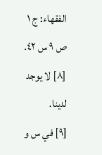الفقهاء: ج ١ ص ٩ س ٤٢.
[٨] لا يوجد لدينا.
[٩] في س و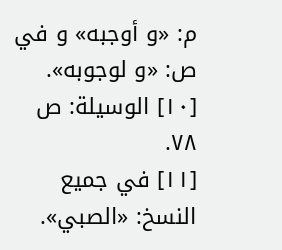م: «و أوجبه» و في ص: «و لوجوبه».
[١٠] الوسيلة: ص ٧٨.
[١١] في جميع النسخ: «الصبي».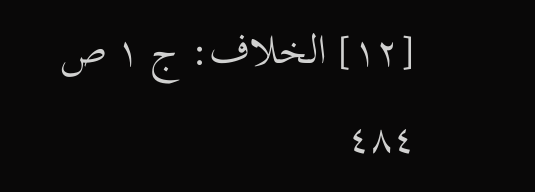[١٢] الخلاف: ج ١ ص ٤٨٤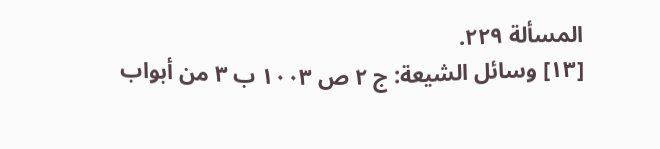المسألة ٢٢٩.
[١٣] وسائل الشيعة: ج ٢ ص ١٠٠٣ ب ٣ من أبواب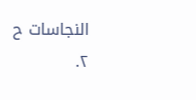النجاسات ح ٢.